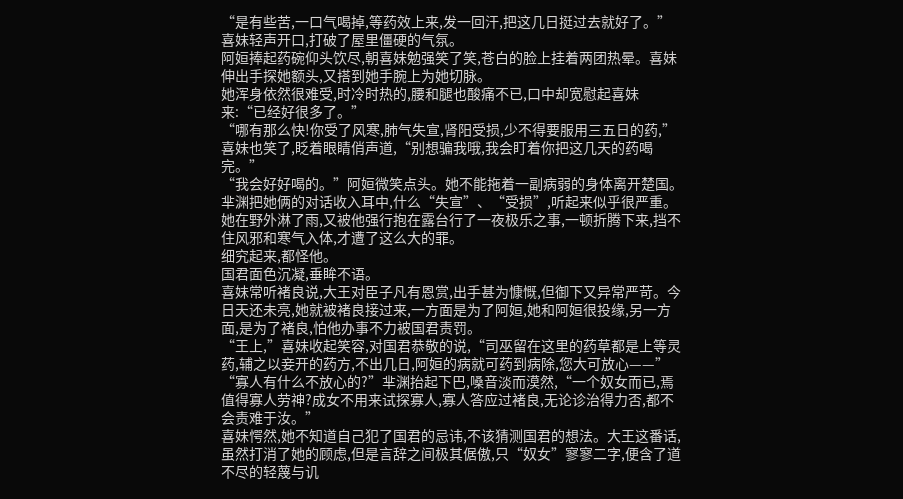“是有些苦,一口气喝掉,等药效上来,发一回汗,把这几日挺过去就好了。”喜妹轻声开口,打破了屋里僵硬的气氛。
阿姮捧起药碗仰头饮尽,朝喜妹勉强笑了笑,苍白的脸上挂着两团热晕。喜妹伸出手探她额头,又搭到她手腕上为她切脉。
她浑身依然很难受,时冷时热的,腰和腿也酸痛不已,口中却宽慰起喜妹来:“已经好很多了。”
“哪有那么快!你受了风寒,肺气失宣,肾阳受损,少不得要服用三五日的药,”喜妹也笑了,眨着眼睛俏声道,“别想骗我哦,我会盯着你把这几天的药喝完。”
“我会好好喝的。”阿姮微笑点头。她不能拖着一副病弱的身体离开楚国。
芈渊把她俩的对话收入耳中,什么“失宣”、“受损”,听起来似乎很严重。
她在野外淋了雨,又被他强行抱在露台行了一夜极乐之事,一顿折腾下来,挡不住风邪和寒气入体,才遭了这么大的罪。
细究起来,都怪他。
国君面色沉凝,垂眸不语。
喜妹常听褚良说,大王对臣子凡有恩赏,出手甚为慷慨,但御下又异常严苛。今日天还未亮,她就被褚良接过来,一方面是为了阿姮,她和阿姮很投缘,另一方面,是为了褚良,怕他办事不力被国君责罚。
“王上,”喜妹收起笑容,对国君恭敬的说,“司巫留在这里的药草都是上等灵药,辅之以妾开的药方,不出几日,阿姮的病就可药到病除,您大可放心——”
“寡人有什么不放心的?”芈渊抬起下巴,嗓音淡而漠然,“一个奴女而已,焉值得寡人劳神?成女不用来试探寡人,寡人答应过褚良,无论诊治得力否,都不会责难于汝。”
喜妹愕然,她不知道自己犯了国君的忌讳,不该猜测国君的想法。大王这番话,虽然打消了她的顾虑,但是言辞之间极其倨傲,只“奴女”寥寥二字,便含了道不尽的轻蔑与讥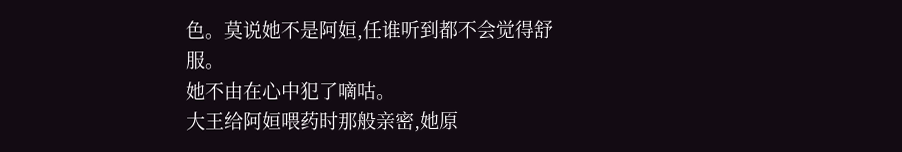色。莫说她不是阿姮,任谁听到都不会觉得舒服。
她不由在心中犯了嘀咕。
大王给阿姮喂药时那般亲密,她原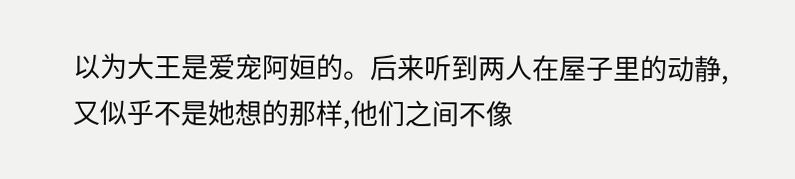以为大王是爱宠阿姮的。后来听到两人在屋子里的动静,又似乎不是她想的那样,他们之间不像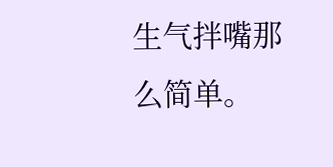生气拌嘴那么简单。